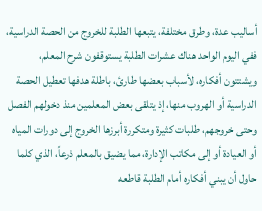أساليب عدة، وطرق مختلفة، يتبعها الطلبة للخروج من الحصة الدراسية، ففي اليوم الواحد هناك عشرات الطلبة يستوقفون شرح المعلم، ويشتتون أفكاره، لأسباب بعضها طارئ، باطلة هدفها تعطيل الحصة الدراسية أو الهروب منها، إذ يتلقى بعض المعلمين منذ دخولهم الفصل وحتى خروجهم، طلبات كثيرة ومتكررة أبرزها الخروج إلى دورات المياه أو العيادة أو إلى مكاتب الإدارة، مما يضيق بالمعلم ذرعاً، الذي كلما حاول أن يبني أفكاره أمام الطلبة قاطعه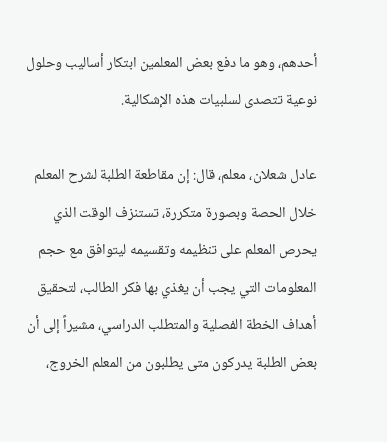أحدهم، وهو ما دفع بعض المعلمين ابتكار أساليب وحلول نوعية تتصدى لسلبيات هذه الإشكالية.

عادل شعلان، معلم، قال: إن مقاطعة الطلبة لشرح المعلم خلال الحصة وبصورة متكررة، تستنزف الوقت الذي يحرص المعلم على تنظيمه وتقسيمه ليتوافق مع حجم المعلومات التي يجب أن يغذي بها فكر الطالب، لتحقيق أهداف الخطة الفصلية والمتطلب الدراسي، مشيراً إلى أن بعض الطلبة يدركون متى يطلبون من المعلم الخروج،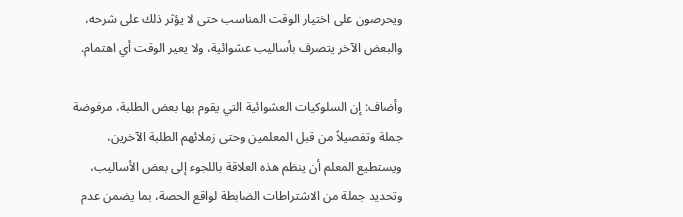ويحرصون على اختيار الوقت المناسب حتى لا يؤثر ذلك على شرحه، والبعض الآخر يتصرف بأساليب عشوائية، ولا يعير الوقت أي اهتمام.

وأضاف: إن السلوكيات العشوائية التي يقوم بها بعض الطلبة، مرفوضة جملة وتفصيلاً من قبل المعلمين وحتى زملائهم الطلبة الآخرين، ويستطيع المعلم أن ينظم هذه العلاقة باللجوء إلى بعض الأساليب، وتحديد جملة من الاشتراطات الضابطة لواقع الحصة، بما يضمن عدم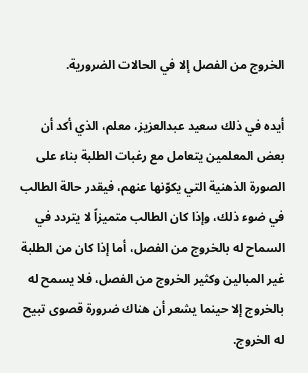الخروج من الفصل إلا في الحالات الضرورية.

أيده في ذلك سعيد عبدالعزيز، معلم، الذي أكد أن بعض المعلمين يتعامل مع رغبات الطلبة بناء على الصورة الذهنية التي يكوّنها عنهم، فيقدر حالة الطالب في ضوء ذلك، وإذا كان الطالب متميزاً لا يتردد في السماح له بالخروج من الفصل، أما إذا كان من الطلبة غير المبالين وكثير الخروج من الفصل، فلا يسمح له بالخروج إلا حينما يشعر أن هناك ضرورة قصوى تبيح له الخروج.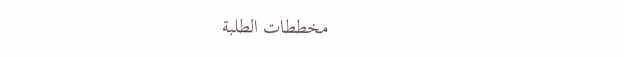مخططات الطلبة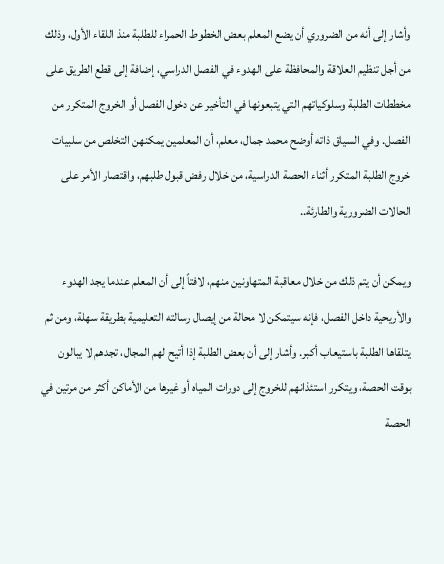وأشار إلى أنه من الضروري أن يضع المعلم بعض الخطوط الحمراء للطلبة منذ اللقاء الأول، وذلك من أجل تنظيم العلاقة والمحافظة على الهدوء في الفصل الدراسي، إضافة إلى قطع الطريق على مخططات الطلبة وسلوكياتهم التي يتبعونها في التأخير عن دخول الفصل أو الخروج المتكرر من الفصل. وفي السياق ذاته أوضح محمد جمال، معلم، أن المعلمين يمكنهن التخلص من سلبيات خروج الطلبة المتكرر أثناء الحصة الدراسية، من خلال رفض قبول طلبهم، واقتصار الأمر على الحالات الضرورية والطارئة..

ويمكن أن يتم ذلك من خلال معاقبة المتهاونين منهم، لافتاً إلى أن المعلم عندما يجد الهدوء والأريحية داخل الفصل، فإنه سيتمكن لا محالة من إيصال رسالته التعليمية بطريقة سهلة، ومن ثم يتلقاها الطلبة باستيعاب أكبر. وأشار إلى أن بعض الطلبة إذا أتيح لهم المجال، تجدهم لا يبالون بوقت الحصة، ويتكرر استئذانهم للخروج إلى دورات المياه أو غيرها من الأماكن أكثر من مرتين في الحصة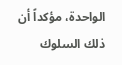الواحدة، مؤكداً أن ذلك السلوك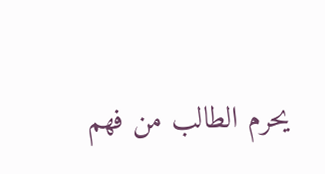يحرم الطالب من فهم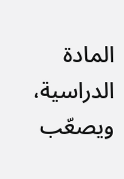المادة الدراسية، ويصعّب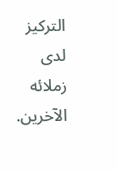التركيز لدى زملائه الآخرين.